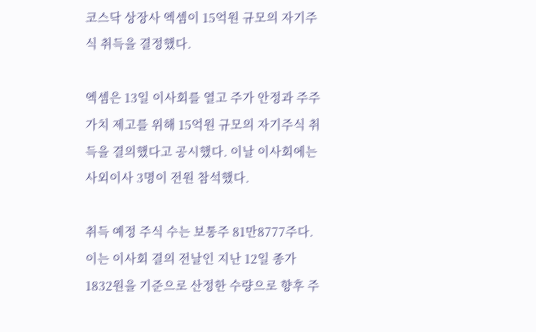코스닥 상장사 엑셈이 15억원 규모의 자기주식 취득을 결정했다.

엑셈은 13일 이사회를 열고 주가 안정과 주주가치 제고를 위해 15억원 규모의 자기주식 취득을 결의했다고 공시했다. 이날 이사회에는 사외이사 3명이 전원 참석했다.

취득 예정 주식 수는 보통주 81만8777주다. 이는 이사회 결의 전날인 지난 12일 종가 1832원을 기준으로 산정한 수량으로 향후 주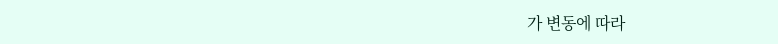가 변동에 따라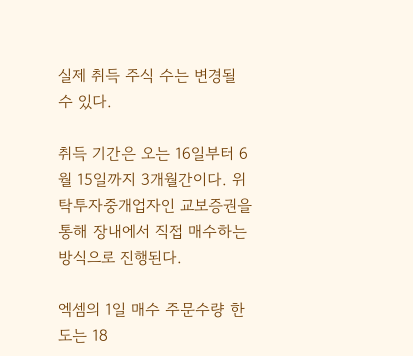실제 취득 주식 수는 변경될 수 있다.

취득 기간은 오는 16일부터 6월 15일까지 3개월간이다. 위탁투자중개업자인 교보증권을 통해 장내에서 직접 매수하는 방식으로 진행된다.

엑셈의 1일 매수 주문수량 한도는 18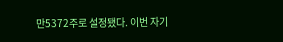만5372주로 설정됐다. 이번 자기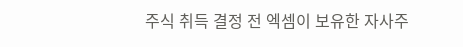주식 취득 결정 전 엑셈이 보유한 자사주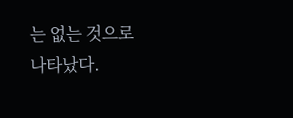는 없는 것으로 나타났다.